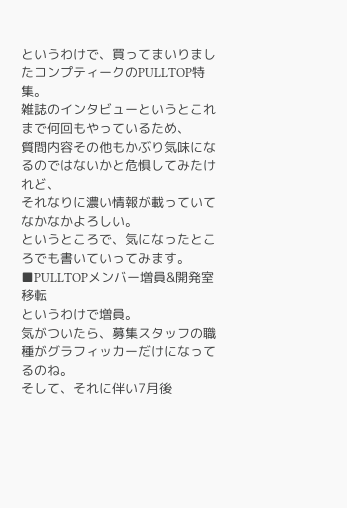というわけで、買ってまいりましたコンプティークのPULLTOP特集。
雑誌のインタビューというとこれまで何回もやっているため、
質問内容その他もかぶり気味になるのではないかと危惧してみたけれど、
それなりに濃い情報が載っていてなかなかよろしい。
というところで、気になったところでも書いていってみます。
■PULLTOPメンバー増員&開発室移転
というわけで増員。
気がついたら、募集スタッフの職種がグラフィッカーだけになってるのね。
そして、それに伴い7月後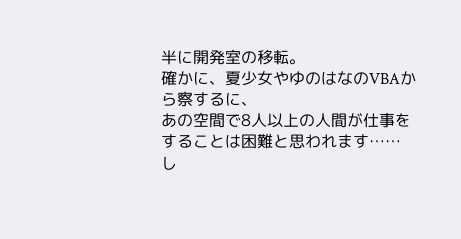半に開発室の移転。
確かに、夏少女やゆのはなのVBAから察するに、
あの空間で8人以上の人間が仕事をすることは困難と思われます……
し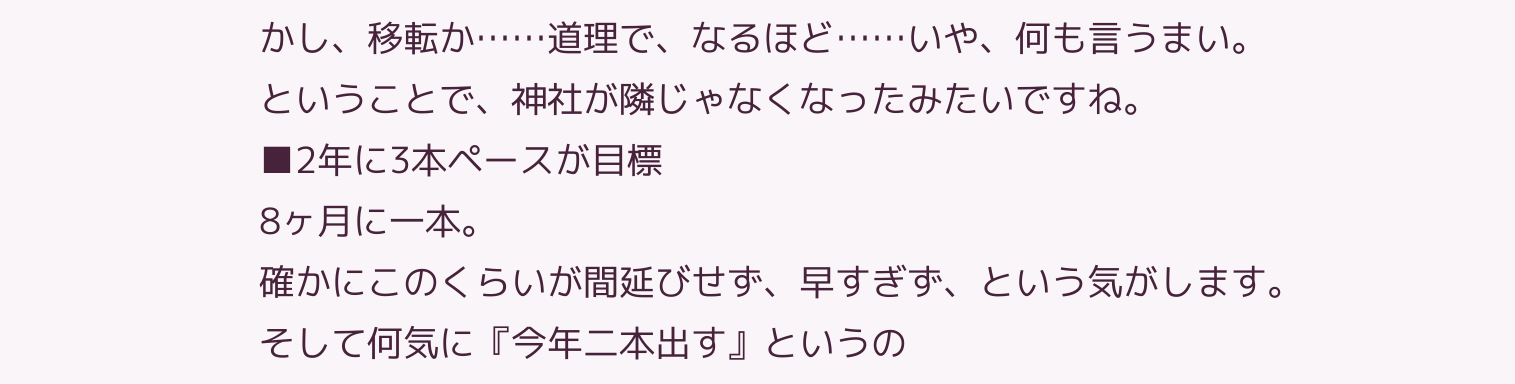かし、移転か……道理で、なるほど……いや、何も言うまい。
ということで、神社が隣じゃなくなったみたいですね。
■2年に3本ペースが目標
8ヶ月に一本。
確かにこのくらいが間延びせず、早すぎず、という気がします。
そして何気に『今年二本出す』というの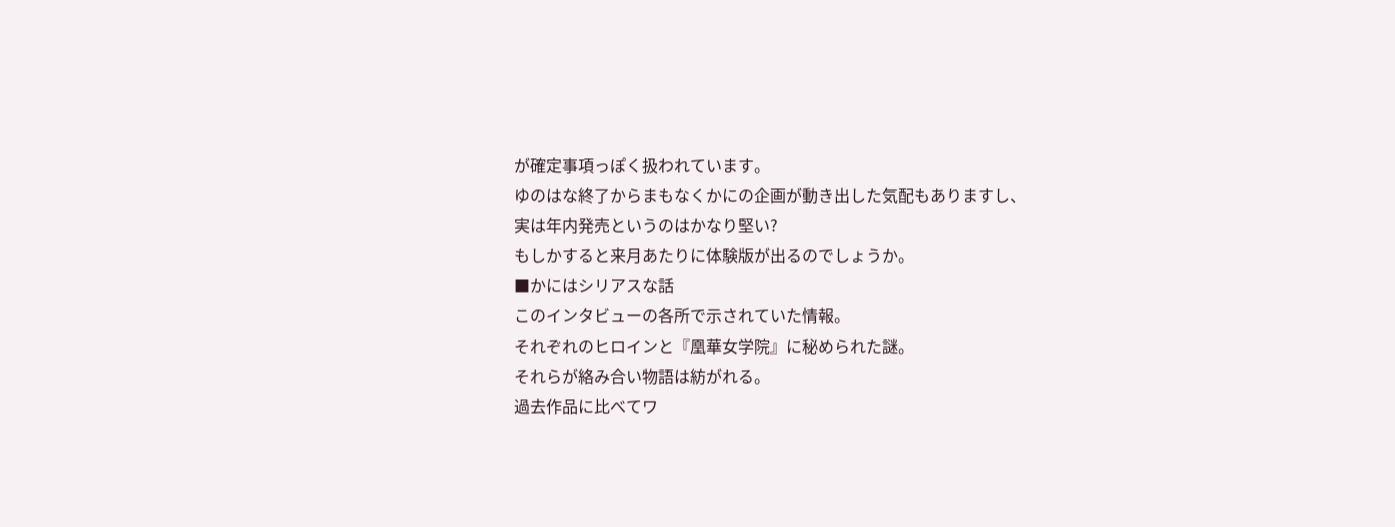が確定事項っぽく扱われています。
ゆのはな終了からまもなくかにの企画が動き出した気配もありますし、
実は年内発売というのはかなり堅い?
もしかすると来月あたりに体験版が出るのでしょうか。
■かにはシリアスな話
このインタビューの各所で示されていた情報。
それぞれのヒロインと『凰華女学院』に秘められた謎。
それらが絡み合い物語は紡がれる。
過去作品に比べてワ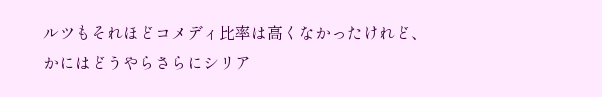ルツもそれほどコメディ比率は高くなかったけれど、
かにはどうやらさらにシリア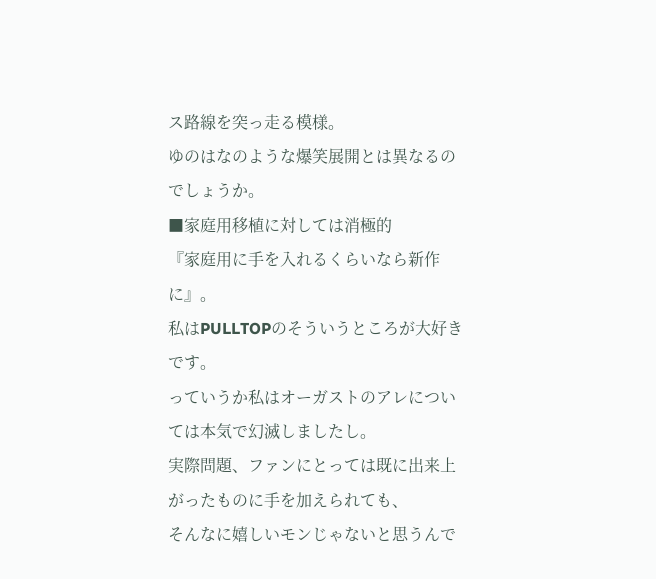ス路線を突っ走る模様。
ゆのはなのような爆笑展開とは異なるのでしょうか。
■家庭用移植に対しては消極的
『家庭用に手を入れるくらいなら新作に』。
私はPULLTOPのそういうところが大好きです。
っていうか私はオーガストのアレについては本気で幻滅しましたし。
実際問題、ファンにとっては既に出来上がったものに手を加えられても、
そんなに嬉しいモンじゃないと思うんで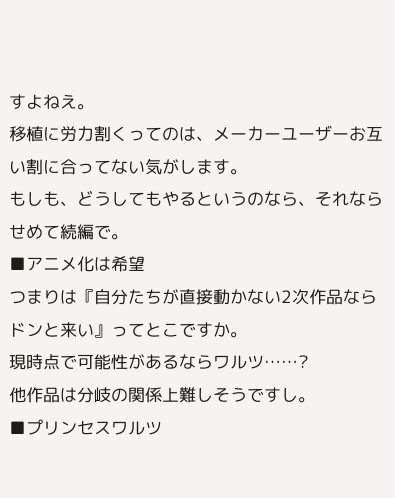すよねえ。
移植に労力割くってのは、メーカーユーザーお互い割に合ってない気がします。
もしも、どうしてもやるというのなら、それならせめて続編で。
■アニメ化は希望
つまりは『自分たちが直接動かない2次作品ならドンと来い』ってとこですか。
現時点で可能性があるならワルツ……?
他作品は分岐の関係上難しそうですし。
■プリンセスワルツ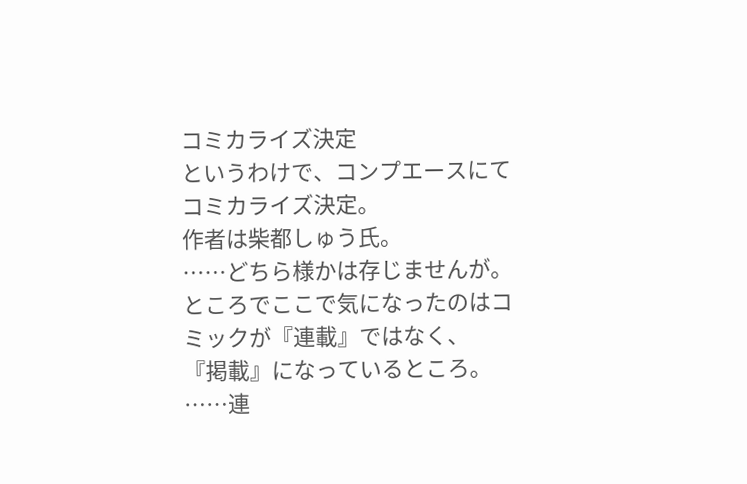コミカライズ決定
というわけで、コンプエースにてコミカライズ決定。
作者は柴都しゅう氏。
……どちら様かは存じませんが。
ところでここで気になったのはコミックが『連載』ではなく、
『掲載』になっているところ。
……連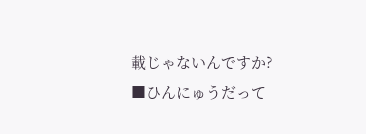載じゃないんですか?
■ひんにゅうだって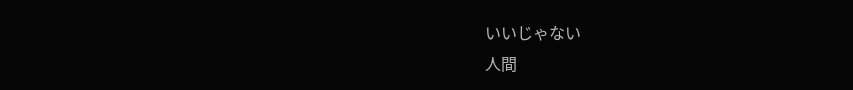いいじゃない
人間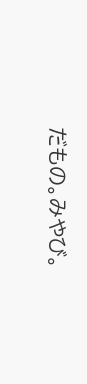だもの。みやび。